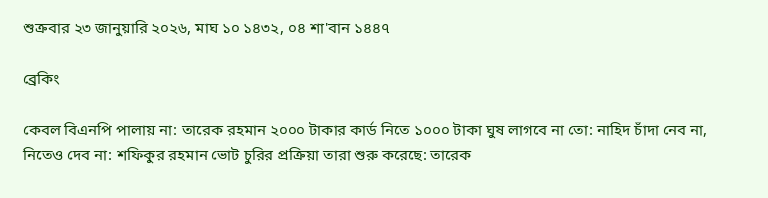শুক্রবার ২৩ জানুয়ারি ২০২৬, মাঘ ১০ ১৪৩২, ০৪ শা'বান ১৪৪৭

ব্রেকিং

কেবল বিএনপি পালায় না: তারেক রহমান ২০০০ টাকার কার্ড নিতে ১০০০ টাকা ঘুষ লাগবে না তো: নাহিদ চাঁদা নেব না, নিতেও দেব না: শফিকুর রহমান ভোট চুরির প্রক্রিয়া তারা শুরু করেছে: তারেক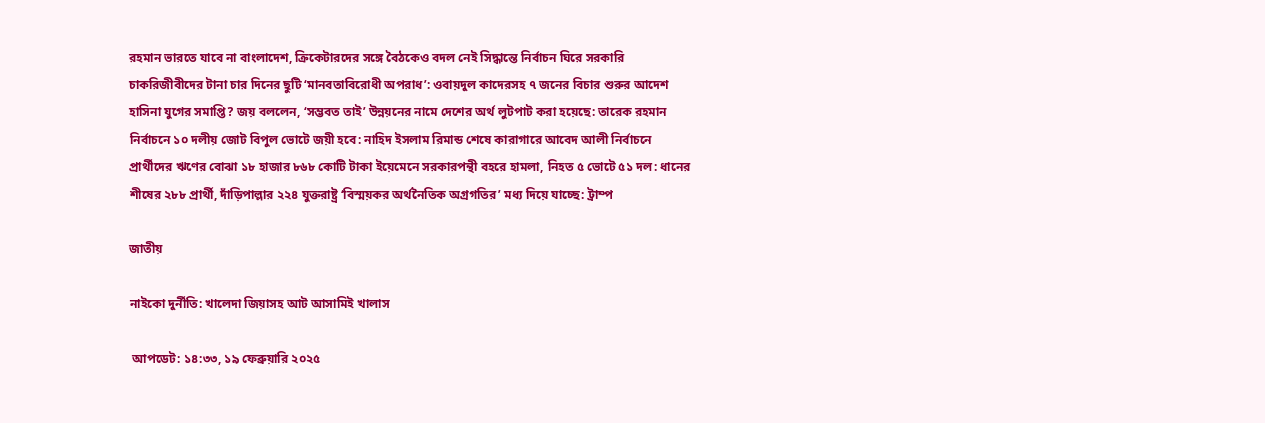রহমান ভারতে যাবে না বাংলাদেশ, ক্রিকেটারদের সঙ্গে বৈঠকেও বদল নেই সিদ্ধান্তে নির্বাচন ঘিরে সরকারি চাকরিজীবীদের টানা চার দিনের ছুটি ‘মানবতাবিরোধী অপরাধ’: ওবায়দুল কাদেরসহ ৭ জনের বিচার শুরুর আদেশ হাসিনা যুগের সমাপ্তি? জয় বললেন, ‘সম্ভবত তাই’ উন্নয়নের নামে দেশের অর্থ লুটপাট করা হয়েছে: তারেক রহমান নির্বাচনে ১০ দলীয় জোট বিপুল ভোটে জয়ী হবে: নাহিদ ইসলাম রিমান্ড শেষে কারাগারে আবেদ আলী নির্বাচনে প্রার্থীদের ঋণের বোঝা ১৮ হাজার ৮৬৮ কোটি টাকা ইয়েমেনে সরকারপন্থী বহরে হামলা, নিহত ৫ ভোটে ৫১ দল: ধানের শীষের ২৮৮ প্রার্থী, দাঁড়িপাল্লার ২২৪ যুক্তরাষ্ট্র ‘বিস্ময়কর অর্থনৈতিক অগ্রগতির’ মধ্য দিয়ে যাচ্ছে: ট্রাম্প

জাতীয়

নাইকো দুর্নীতি: খালেদা জিয়াসহ আট আসামিই খালাস

 আপডেট: ১৪:৩৩, ১৯ ফেব্রুয়ারি ২০২৫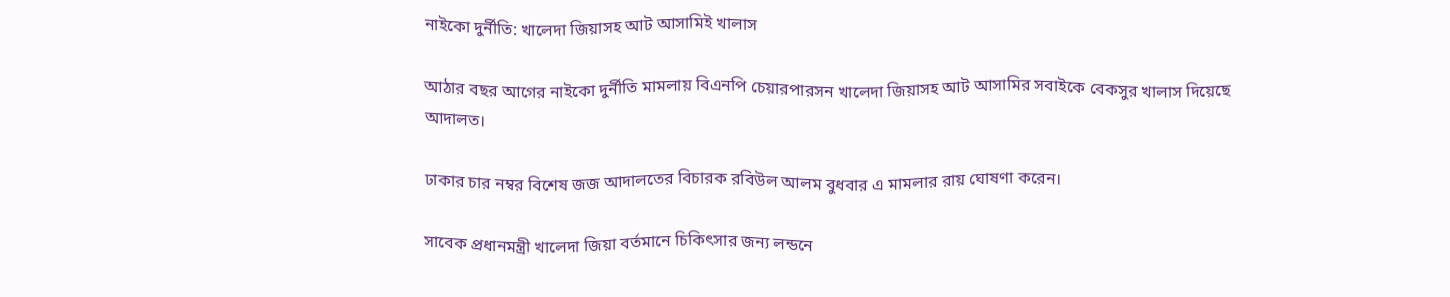নাইকো দুর্নীতি: খালেদা জিয়াসহ আট আসামিই খালাস

আঠার বছর আগের নাইকো দুর্নীতি মামলায় বিএনপি চেয়ারপারসন খালেদা জিয়াসহ আট আসামির সবাইকে বেকসুর খালাস দিয়েছে আদালত।

ঢাকার চার নম্বর বিশেষ জজ আদালতের বিচারক রবিউল আলম বুধবার এ মামলার রায় ঘোষণা করেন।

সাবেক প্রধানমন্ত্রী খালেদা জিয়া বর্তমানে চিকিৎসার জন্য লন্ডনে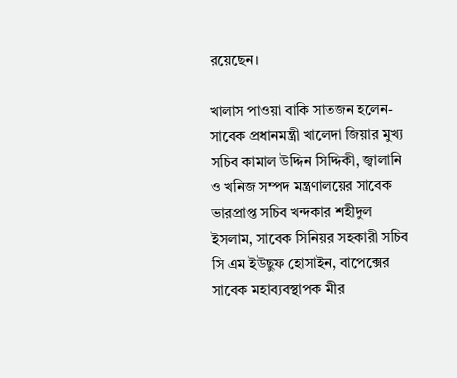রয়েছেন।

খালাস পাওয়া বাকি সাতজন হলেন- সাবেক প্রধানমন্ত্রী খালেদা জিয়ার মুখ্য সচিব কামাল উদ্দিন সিদ্দিকী, জ্বালানি ও খনিজ সম্পদ মন্ত্রণালয়ের সাবেক ভারপ্রাপ্ত সচিব খন্দকার শহীদুল ইসলাম, সাবেক সিনিয়র সহকারী সচিব সি এম ইউছুফ হোসাইন, বাপেক্সের সাবেক মহাব্যবস্থাপক মীর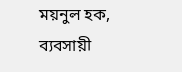ময়নুল হক, ব্যবসায়ী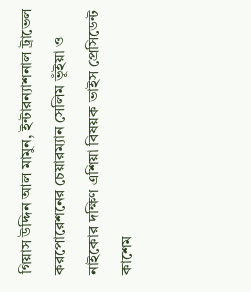গিয়াস উদ্দিন আল মামুন, ইন্টারন্যাশনাল ট্রাভেল করপোরেশনের চেয়ারম্যান সেলিম ভূঁইয়া ও নাইকোর দক্ষিণ এশিয়া বিষয়ক ভাইস প্রেসিডেন্ট কাশেম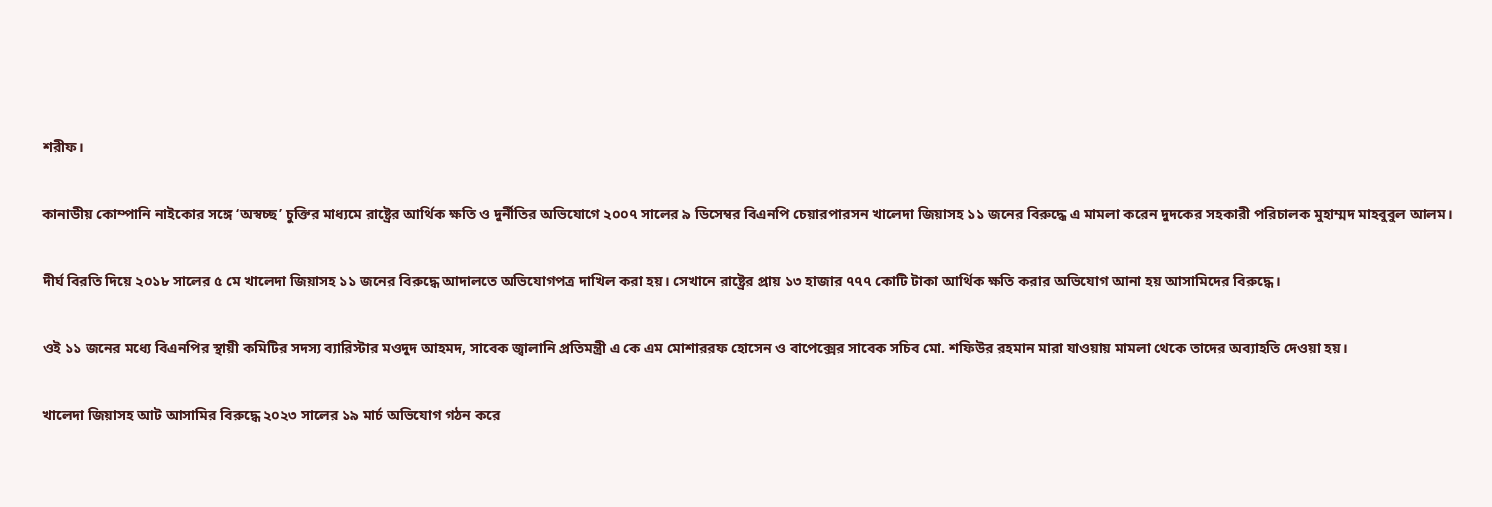শরীফ।

কানাডীয় কোম্পানি নাইকোর সঙ্গে ‘অস্বচ্ছ’ চুক্তির মাধ্যমে রাষ্ট্রের আর্থিক ক্ষতি ও দুর্নীতির অভিযোগে ২০০৭ সালের ৯ ডিসেম্বর বিএনপি চেয়ারপারসন খালেদা জিয়াসহ ১১ জনের বিরুদ্ধে এ মামলা করেন দুদকের সহকারী পরিচালক মুহাম্মদ মাহবুবুল আলম।

দীর্ঘ বিরতি দিয়ে ২০১৮ সালের ৫ মে খালেদা জিয়াসহ ১১ জনের বিরুদ্ধে আদালতে অভিযোগপত্র দাখিল করা হয়। সেখানে রাষ্ট্রের প্রায় ১৩ হাজার ৭৭৭ কোটি টাকা আর্থিক ক্ষতি করার অভিযোগ আনা হয় আসামিদের বিরুদ্ধে।

ওই ১১ জনের মধ্যে বিএনপির স্থায়ী কমিটির সদস্য ব্যারিস্টার মওদুদ আহমদ, সাবেক জ্বালানি প্রতিমন্ত্রী এ কে এম মোশাররফ হোসেন ও বাপেক্সের সাবেক সচিব মো. শফিউর রহমান মারা যাওয়ায় মামলা থেকে তাদের অব্যাহতি দেওয়া হয়।

খালেদা জিয়াসহ আট আসামির বিরুদ্ধে ২০২৩ সালের ১৯ মার্চ অভিযোগ গঠন করে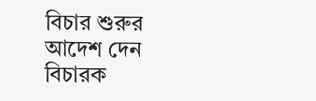বিচার শুরুর আদেশ দেন বিচারক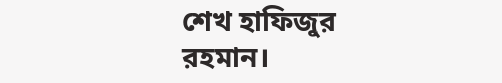শেখ হাফিজুর রহমান।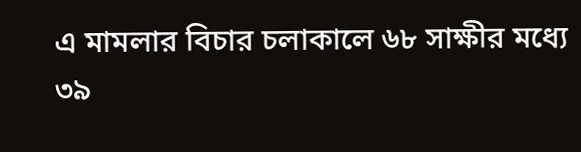এ মামলার বিচার চলাকালে ৬৮ সাক্ষীর মধ্যে ৩৯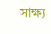সাক্ষ্য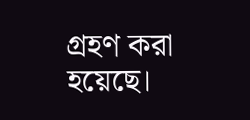গ্রহণ করা হয়েছে।